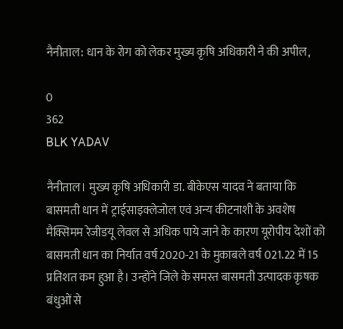नैनीताल: धान के रोग को लेकर मुख्य कृषि अधिकारी ने की अपील,

0
362
BLK YADAV

नैनीताल। मुख्य कृषि अधिकारी डा. बीकेएस यादव ने बताया कि बासमती धान में ट्राईसाइक्लेजोल एवं अन्य कीटनाशी के अवशेष मैक्सिमम रेजीडयू लेवल से अधिक पाये जाने के कारण यूरोपीय देशों को बासमती धान का निर्यात वर्ष 2020-21 के मुकाबले वर्ष 021.22 में 15 प्रतिशत कम हुआ है। उन्होंने जिले के समस्त बासमती उत्पादक कृषक बंधुओं से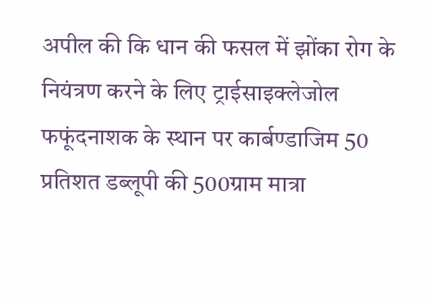अपील की कि धान की फसल में झोंका रोग के नियंत्रण करने के लिए ट्राईसाइक्लेजोल फफूंदनाशक के स्थान पर कार्बण्डाजिम 50 प्रतिशत डब्लूपी की 500ग्राम मात्रा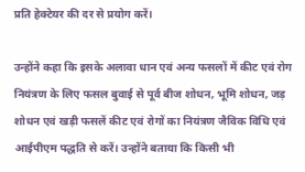प्रति हेक्टेयर की दर से प्रयोग करें।

उन्होंने कहा कि इसके अलावा धान एवं अन्य फसलों में कीट एवं रोग नियंत्रण के लिए फसल बुवाई से पूर्व बीज शोधन, भूमि शोधन, जड़ शोधन एवं खड़ी फसलें कीट एवं रोगों का नियंत्रण जैविक विधि एवं आईपीएम पद्धति से करें। उन्होंने बताया कि किसी भी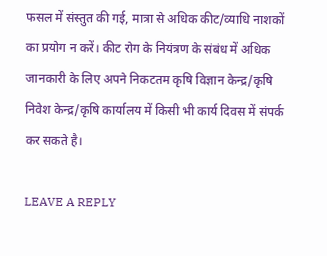फसल में संस्तुत की गई, मात्रा से अधिक कीट/व्याधि नाशकों का प्रयोग न करें। कीट रोग के नियंत्रण के संबंध में अधिक जानकारी के लिए अपने निकटतम कृषि विज्ञान केन्द्र/कृषि निवेश केन्द्र/कृषि कार्यालय में किसी भी कार्य दिवस में संपर्क कर सकते है।

LEAVE A REPLY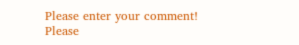Please enter your comment!
Please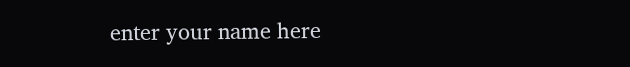enter your name here